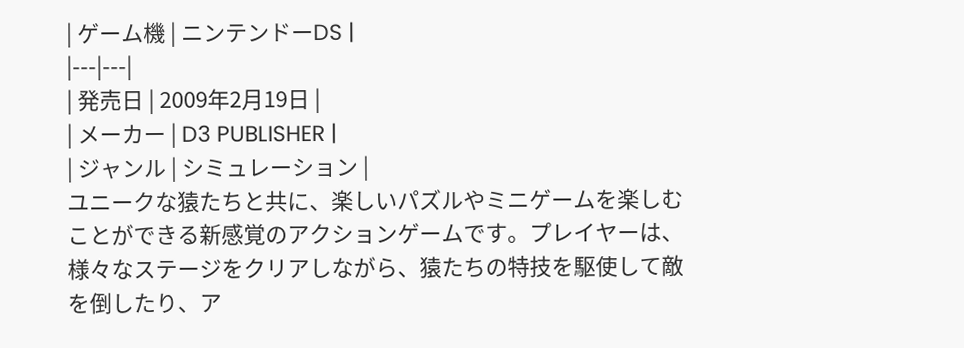| ゲーム機 | ニンテンドーDS |
|---|---|
| 発売日 | 2009年2月19日 |
| メーカー | D3 PUBLISHER |
| ジャンル | シミュレーション |
ユニークな猿たちと共に、楽しいパズルやミニゲームを楽しむことができる新感覚のアクションゲームです。プレイヤーは、様々なステージをクリアしながら、猿たちの特技を駆使して敵を倒したり、ア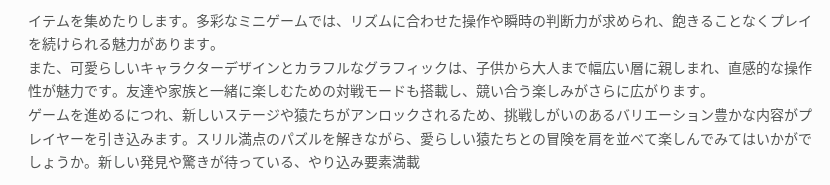イテムを集めたりします。多彩なミニゲームでは、リズムに合わせた操作や瞬時の判断力が求められ、飽きることなくプレイを続けられる魅力があります。
また、可愛らしいキャラクターデザインとカラフルなグラフィックは、子供から大人まで幅広い層に親しまれ、直感的な操作性が魅力です。友達や家族と一緒に楽しむための対戦モードも搭載し、競い合う楽しみがさらに広がります。
ゲームを進めるにつれ、新しいステージや猿たちがアンロックされるため、挑戦しがいのあるバリエーション豊かな内容がプレイヤーを引き込みます。スリル満点のパズルを解きながら、愛らしい猿たちとの冒険を肩を並べて楽しんでみてはいかがでしょうか。新しい発見や驚きが待っている、やり込み要素満載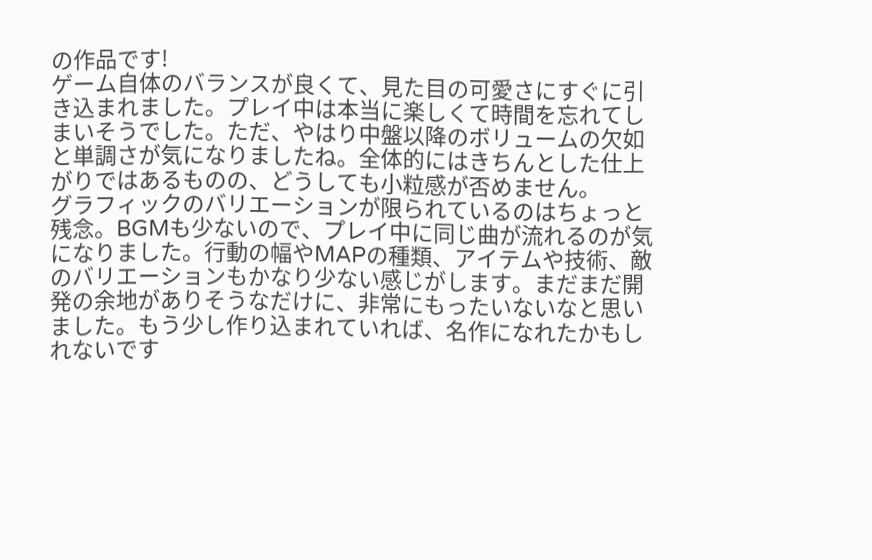の作品です!
ゲーム自体のバランスが良くて、見た目の可愛さにすぐに引き込まれました。プレイ中は本当に楽しくて時間を忘れてしまいそうでした。ただ、やはり中盤以降のボリュームの欠如と単調さが気になりましたね。全体的にはきちんとした仕上がりではあるものの、どうしても小粒感が否めません。
グラフィックのバリエーションが限られているのはちょっと残念。BGMも少ないので、プレイ中に同じ曲が流れるのが気になりました。行動の幅やMAPの種類、アイテムや技術、敵のバリエーションもかなり少ない感じがします。まだまだ開発の余地がありそうなだけに、非常にもったいないなと思いました。もう少し作り込まれていれば、名作になれたかもしれないです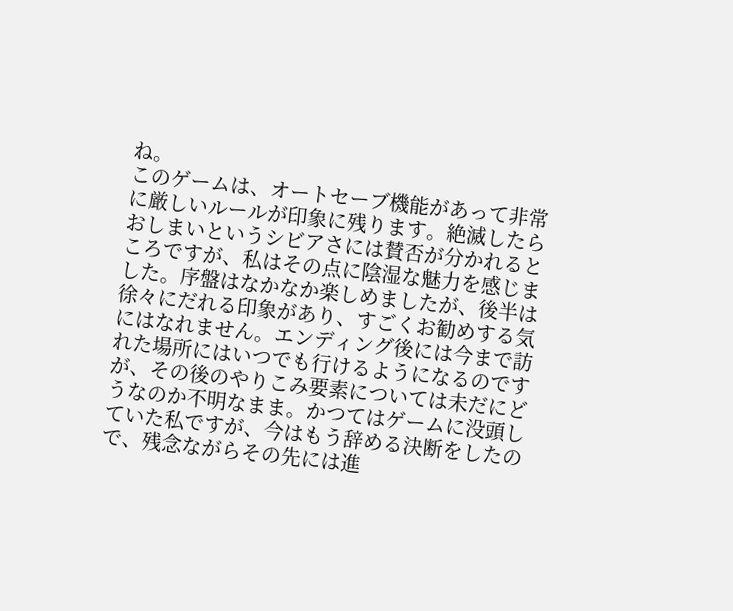ね。
このゲームは、オートセーブ機能があって非常に厳しいルールが印象に残ります。絶滅したらおしまいというシビアさには賛否が分かれるところですが、私はその点に陰湿な魅力を感じました。序盤はなかなか楽しめましたが、後半は徐々にだれる印象があり、すごくお勧めする気にはなれません。エンディング後には今まで訪れた場所にはいつでも行けるようになるのですが、その後のやりこみ要素については未だにどうなのか不明なまま。かつてはゲームに没頭していた私ですが、今はもう辞める決断をしたので、残念ながらその先には進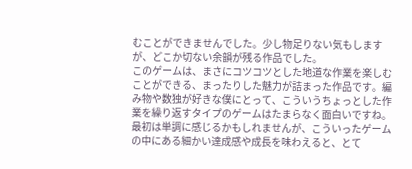むことができませんでした。少し物足りない気もしますが、どこか切ない余韻が残る作品でした。
このゲームは、まさにコツコツとした地道な作業を楽しむことができる、まったりした魅力が詰まった作品です。編み物や数独が好きな僕にとって、こういうちょっとした作業を繰り返すタイプのゲームはたまらなく面白いですね。最初は単調に感じるかもしれませんが、こういったゲームの中にある細かい達成感や成長を味わえると、とて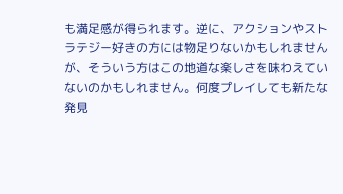も満足感が得られます。逆に、アクションやストラテジー好きの方には物足りないかもしれませんが、そういう方はこの地道な楽しさを味わえていないのかもしれません。何度プレイしても新たな発見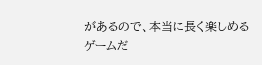があるので、本当に長く楽しめるゲームだ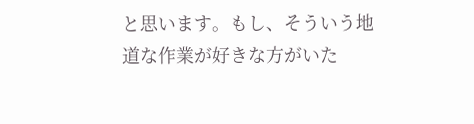と思います。もし、そういう地道な作業が好きな方がいた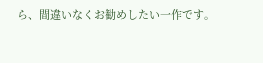ら、間違いなくお勧めしたい一作です。